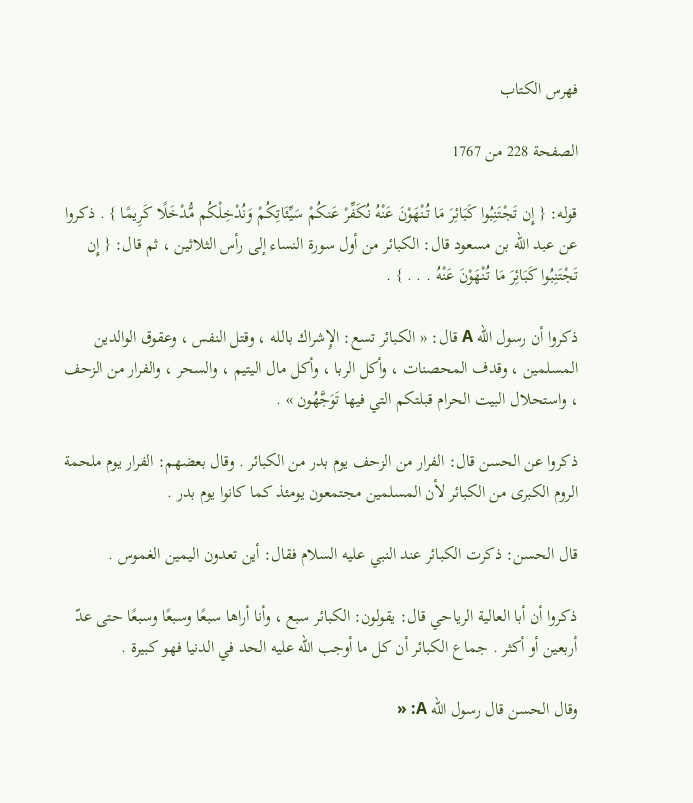فهرس الكتاب

الصفحة 228 من 1767

قوله: { إِن تَجْتَنِبُوا كَبَائِرَ مَا تُنْهَوْنَ عَنْهُ نُكَفِّرْ عَنكُمْ سَيِّئَاتِكُمْ وَنُدْخِلْكُم مُّدْخَلًا كَرِيمًا } . ذكروا عن عبد الله بن مسعود قال: الكبائر من أول سورة النساء إلى رأس الثلاثين ، ثم قال: { إِن تَجْتَنِبُوا كَبَائِرَ مَا تُنْهَوْنَ عَنْهُ . . . } .

ذكروا أن رسول الله A قال: « الكبائر تسع: الإِشراك بالله ، وقتل النفس ، وعقوق الوالدين المسلمين ، وقدف المحصنات ، وأكل الربا ، وأكل مال اليتيم ، والسحر ، والفرار من الزحف ، واستحلال البيت الحرام قبلتكم التي فيها تَوَجَّهُون » .

ذكروا عن الحسن قال: الفرار من الزحف يوم بدر من الكبائر . وقال بعضهم: الفرار يوم ملحمة الروم الكبرى من الكبائر لأن المسلمين مجتمعون يومئذ كما كانوا يوم بدر .

قال الحسن: ذكرت الكبائر عند النبي عليه السلام فقال: أين تعدون اليمين الغموس .

ذكروا أن أبا العالية الرياحي قال: يقولون: الكبائر سبع ، وأنا أراها سبعًا وسبعًا وسبعًا حتى عدّ أربعين أو أكثر . جماع الكبائر أن كل ما أوجب الله عليه الحد في الدنيا فهو كبيرة .

وقال الحسن قال رسول الله A: «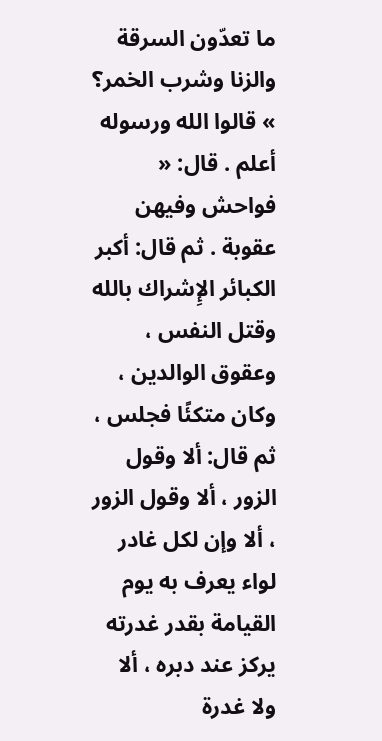ما تعدّون السرقة والزنا وشرب الخمر؟ » قالوا الله ورسوله أعلم . قال: « فواحش وفيهن عقوبة . ثم قال: أكبر الكبائر الإِشراك بالله وقتل النفس ، وعقوق الوالدين ، وكان متكئًا فجلس ، ثم قال: ألا وقول الزور ، ألا وقول الزور ، ألا وإن لكل غادر لواء يعرف به يوم القيامة بقدر غدرته يركز عند دبره ، ألا ولا غدرة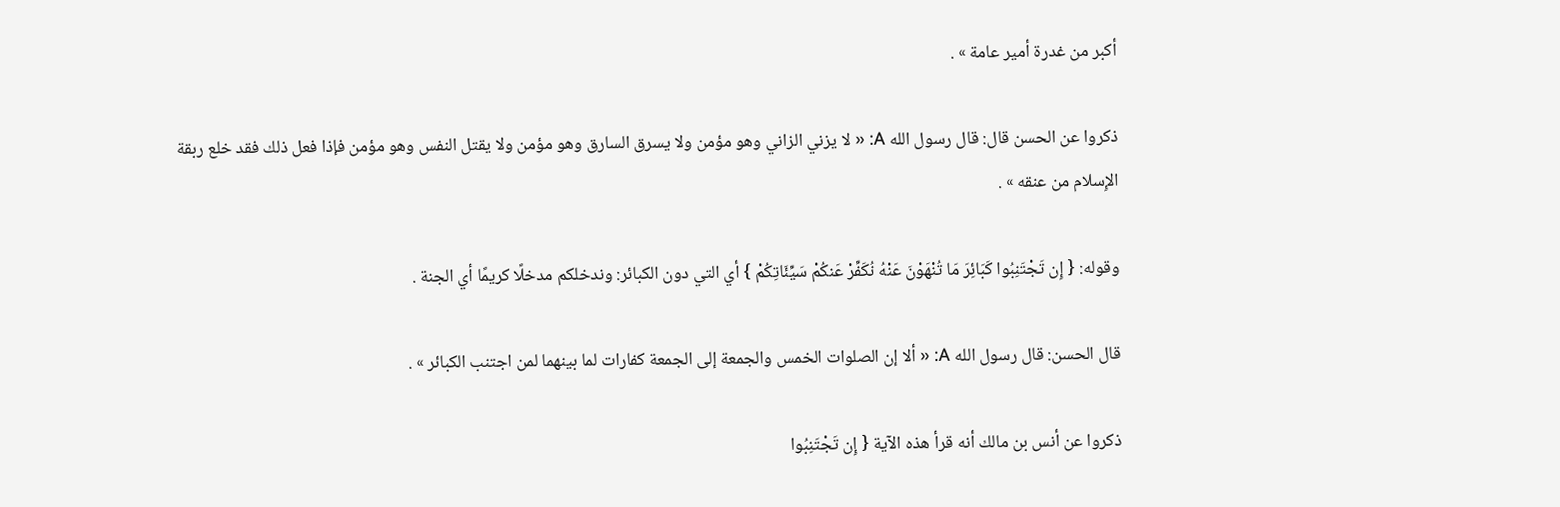أكبر من غدرة أمير عامة » .

ذكروا عن الحسن قال: قال رسول الله A: « لا يزني الزاني وهو مؤمن ولا يسرق السارق وهو مؤمن ولا يقتل النفس وهو مؤمن فإذا فعل ذلك فقد خلع ربقة الإِسلام من عنقه » .

وقوله: { إِن تَجْتَنِبُوا كَبَائِرَ مَا تُنْهَوْنَ عَنْهُ نُكَفِّرْ عَنكُمْ سَيِّئَاتِكُمْ } أي التي دون الكبائر: وندخلكم مدخلًا كريمًا أي الجنة .

قال الحسن: قال رسول الله A: « ألا إن الصلوات الخمس والجمعة إلى الجمعة كفارات لما بينهما لمن اجتنب الكبائر » .

ذكروا عن أنس بن مالك أنه قرأ هذه الآية { إِن تَجْتَنِبُوا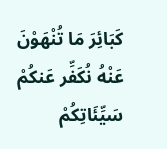كَبَائِرَ مَا تُنْهَوْنَ عَنْهُ نُكَفِّر عَنكُمْ سَيِّئَاتِكُمْ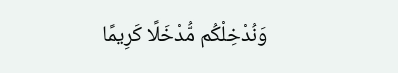وَنُدْخِلْكُم مُّدْخَلًا كَرِيمًا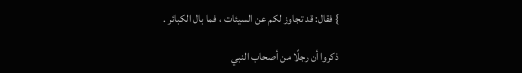} فقال: قد تجاوز لكم عن السيئات ، فما بال الكبائر .

ذكروا أن رجلًا من أصحاب النبي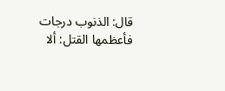قال: الذنوب درجات فأعظمها القتل: ألا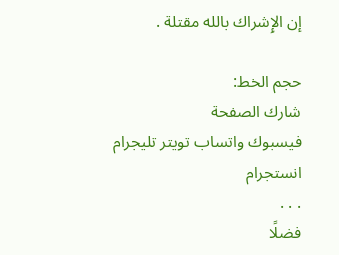إن الإِشراك بالله مقتلة .

حجم الخط:
شارك الصفحة
فيسبوك واتساب تويتر تليجرام انستجرام
. . .
فضلًا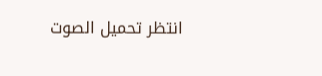انتظر تحميل الصوت